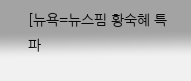[뉴욕=뉴스핌 황숙혜 특파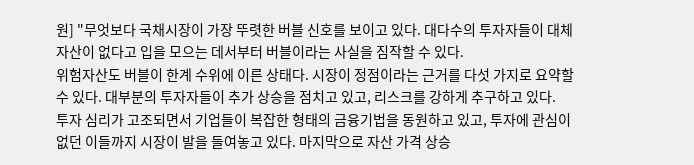원] "무엇보다 국채시장이 가장 뚜렷한 버블 신호를 보이고 있다. 대다수의 투자자들이 대체 자산이 없다고 입을 모으는 데서부터 버블이라는 사실을 짐작할 수 있다.
위험자산도 버블이 한계 수위에 이른 상태다. 시장이 정점이라는 근거를 다섯 가지로 요약할 수 있다. 대부분의 투자자들이 추가 상승을 점치고 있고, 리스크를 강하게 추구하고 있다.
투자 심리가 고조되면서 기업들이 복잡한 형태의 금융기법을 동원하고 있고, 투자에 관심이 없던 이들까지 시장이 발을 들여놓고 있다. 마지막으로 자산 가격 상승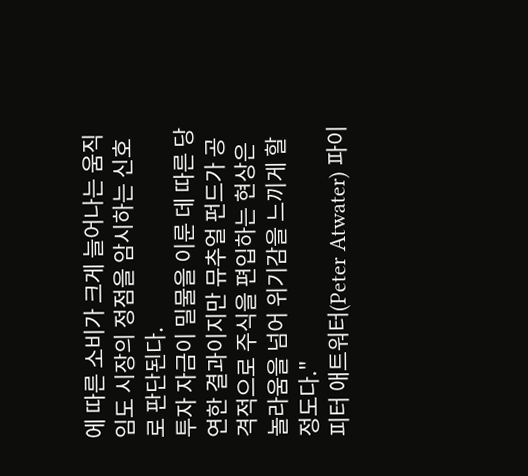에 따른 소비가 크게 늘어나는 움직임도 시장의 정점을 암시하는 신호로 판단된다.
투자 자금이 밀물을 이룬 데 따른 당연한 결과이지만 뮤추얼 펀드가 공격적으로 주식을 편입하는 현상은 놀라움을 넘어 위기감을 느끼게 할 정도다."
피터 애트워터(Peter Atwater) 파이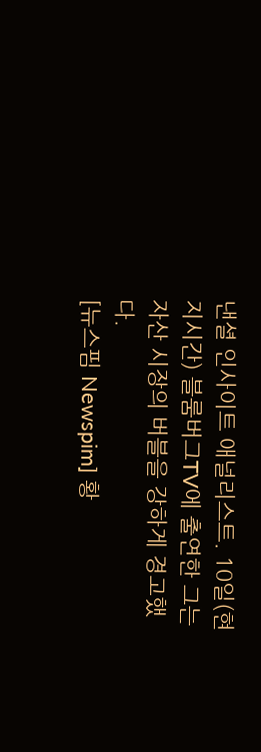낸셜 인사이트 애널리스트. 10일(현지시간) 블룸버그TV에 출연한 그는 자산 시장의 버블을 강하게 경고했다.
[뉴스핌 Newspim] 황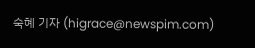숙혜 기자 (higrace@newspim.com)